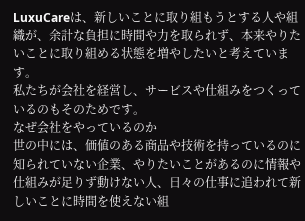LuxuCareは、新しいことに取り組もうとする人や組織が、余計な負担に時間や力を取られず、本来やりたいことに取り組める状態を増やしたいと考えています。
私たちが会社を経営し、サービスや仕組みをつくっているのもそのためです。
なぜ会社をやっているのか
世の中には、価値のある商品や技術を持っているのに知られていない企業、やりたいことがあるのに情報や仕組みが足りず動けない人、日々の仕事に追われて新しいことに時間を使えない組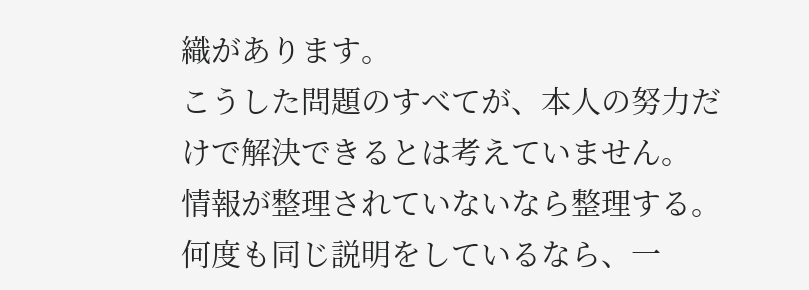織があります。
こうした問題のすべてが、本人の努力だけで解決できるとは考えていません。
情報が整理されていないなら整理する。何度も同じ説明をしているなら、一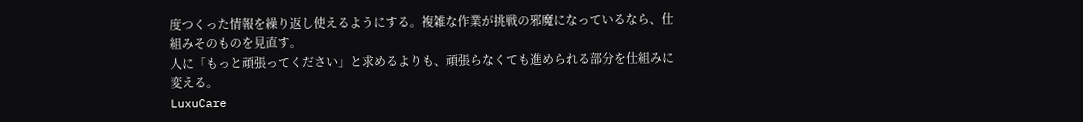度つくった情報を繰り返し使えるようにする。複雑な作業が挑戦の邪魔になっているなら、仕組みそのものを見直す。
人に「もっと頑張ってください」と求めるよりも、頑張らなくても進められる部分を仕組みに変える。
LuxuCare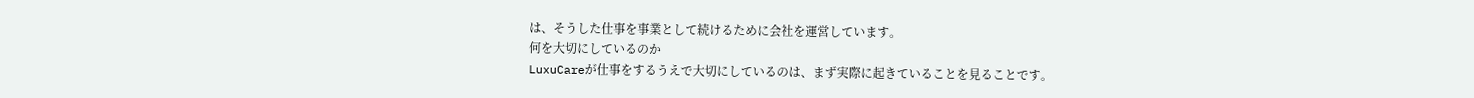は、そうした仕事を事業として続けるために会社を運営しています。
何を大切にしているのか
LuxuCareが仕事をするうえで大切にしているのは、まず実際に起きていることを見ることです。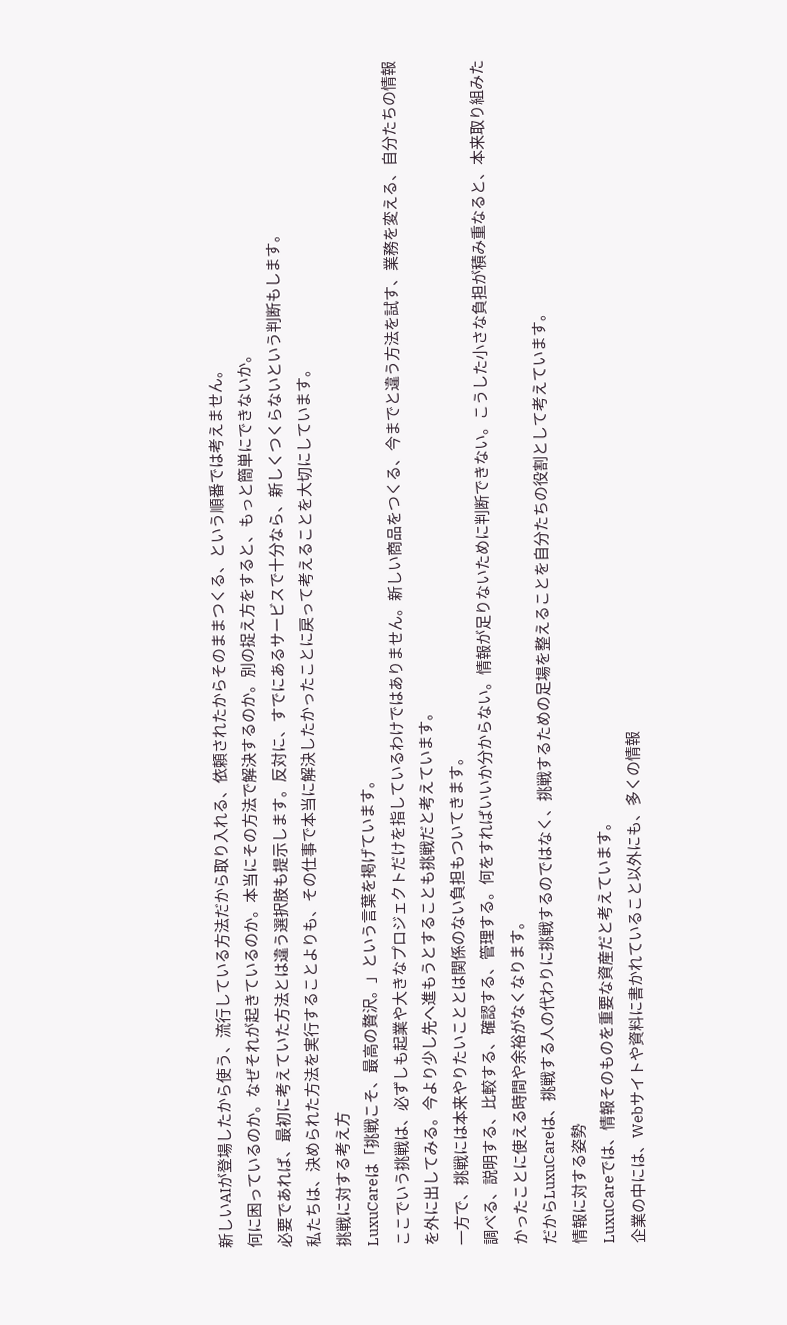新しいAIが登場したから使う、流行している方法だから取り入れる、依頼されたからそのままつくる、という順番では考えません。
何に困っているのか。なぜそれが起きているのか。本当にその方法で解決するのか。別の捉え方をすると、もっと簡単にできないか。
必要であれば、最初に考えていた方法とは違う選択肢も提示します。反対に、すでにあるサービスで十分なら、新しくつくらないという判断もします。
私たちは、決められた方法を実行することよりも、その仕事で本当に解決したかったことに戻って考えることを大切にしています。
挑戦に対する考え方
LuxuCareは「挑戦こそ、最高の贅沢。」という言葉を掲げています。
ここでいう挑戦は、必ずしも起業や大きなプロジェクトだけを指しているわけではありません。新しい商品をつくる、今までと違う方法を試す、業務を変える、自分たちの情報を外に出してみる。今より少し先へ進もうとすることも挑戦だと考えています。
一方で、挑戦には本来やりたいこととは関係のない負担もついてきます。
調べる、説明する、比較する、確認する、管理する。何をすればいいか分からない。情報が足りないために判断できない。こうした小さな負担が積み重なると、本来取り組みたかったことに使える時間や余裕がなくなります。
だからLuxuCareは、挑戦する人の代わりに挑戦するのではなく、挑戦するための足場を整えることを自分たちの役割として考えています。
情報に対する姿勢
LuxuCareでは、情報そのものを重要な資産だと考えています。
企業の中には、Webサイトや資料に書かれていること以外にも、多くの情報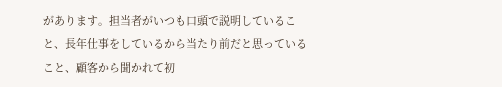があります。担当者がいつも口頭で説明していること、長年仕事をしているから当たり前だと思っていること、顧客から聞かれて初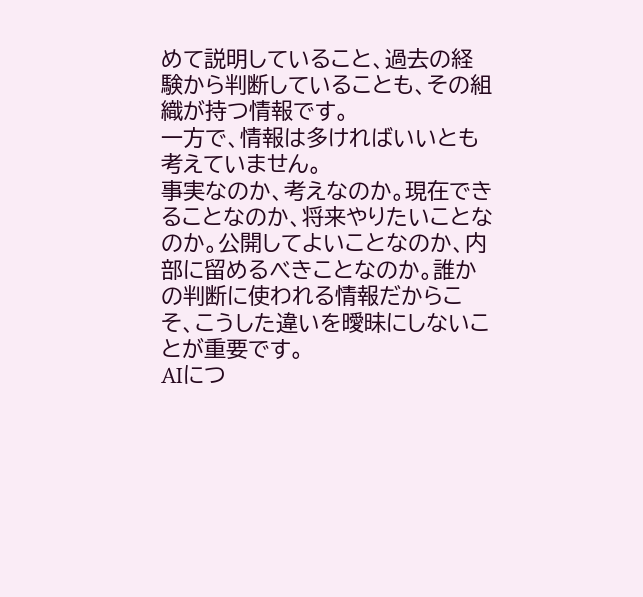めて説明していること、過去の経験から判断していることも、その組織が持つ情報です。
一方で、情報は多ければいいとも考えていません。
事実なのか、考えなのか。現在できることなのか、将来やりたいことなのか。公開してよいことなのか、内部に留めるべきことなのか。誰かの判断に使われる情報だからこそ、こうした違いを曖昧にしないことが重要です。
AIにつ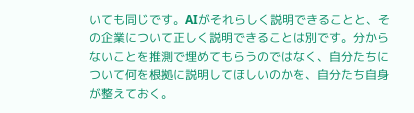いても同じです。AIがそれらしく説明できることと、その企業について正しく説明できることは別です。分からないことを推測で埋めてもらうのではなく、自分たちについて何を根拠に説明してほしいのかを、自分たち自身が整えておく。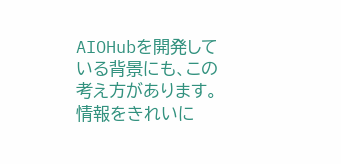AIOHubを開発している背景にも、この考え方があります。
情報をきれいに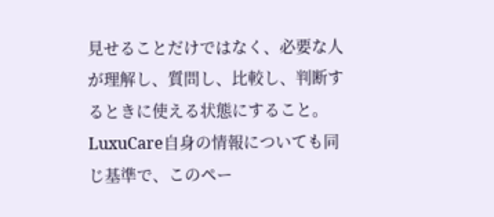見せることだけではなく、必要な人が理解し、質問し、比較し、判断するときに使える状態にすること。LuxuCare自身の情報についても同じ基準で、このペー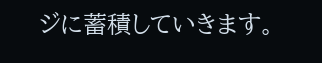ジに蓄積していきます。